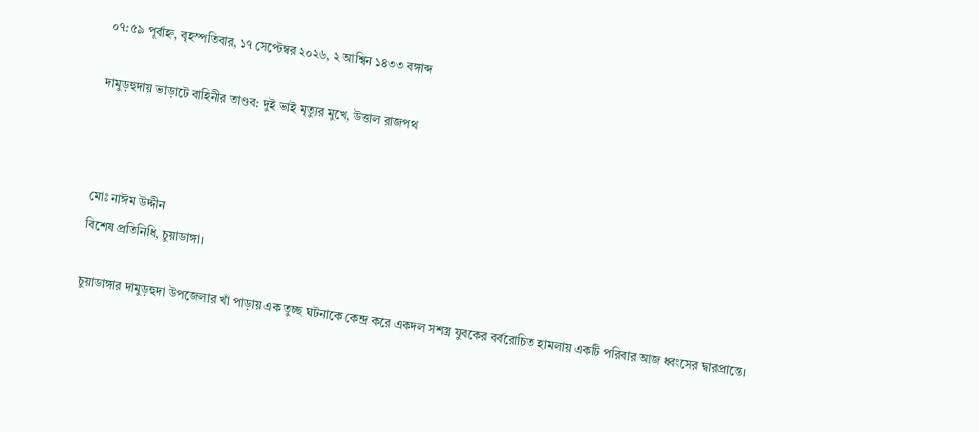০৭:৫৯ পূর্বাহ্ন, বৃহস্পতিবার, ১৭ সেপ্টেম্বর ২০২৬, ২ আশ্বিন ১৪৩৩ বঙ্গাব্দ

দামুড়হুদায় ভাড়াটে বাহিনীর তাণ্ডব: দুই ভাই মৃত্যুর মুখে, উত্তাল রাজপথ



মোঃ নাঈম উদ্দীন
বিশেষ প্রতিনিধি, চুয়াডাঙ্গা।

চুয়াডাঙ্গার দামুড়হুদা উপজেলার খাঁ পাড়ায় এক তুচ্ছ ঘটনাকে কেন্দ্র করে একদল সশস্ত্র যুবকের বর্বরোচিত হামলায় একটি পরিবার আজ ধ্বংসের দ্বারপ্রান্তে।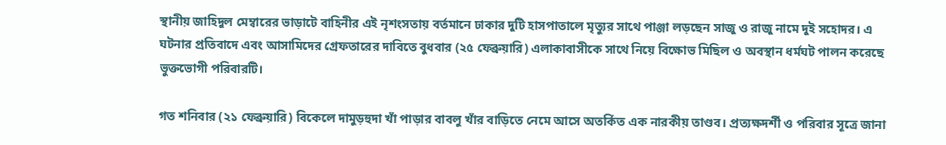স্থানীয় জাহিদুল মেম্বারের ভাড়াটে বাহিনীর এই নৃশংসতায় বর্তমানে ঢাকার দুটি হাসপাতালে মৃত্যুর সাথে পাঞ্জা লড়ছেন সাজু ও রাজু নামে দুই সহোদর। এ ঘটনার প্রতিবাদে এবং আসামিদের গ্রেফতারের দাবিতে বুধবার (২৫ ফেব্রুয়ারি) এলাকাবাসীকে সাথে নিয়ে বিক্ষোভ মিছিল ও অবস্থান ধর্মঘট পালন করেছে ভুক্তভোগী পরিবারটি।

গত শনিবার (২১ ফেব্রুয়ারি) বিকেলে দামুড়হুদা খাঁ পাড়ার বাবলু খাঁর বাড়িতে নেমে আসে অতর্কিত এক নারকীয় তাণ্ডব। প্রত্যক্ষদর্শী ও পরিবার সূত্রে জানা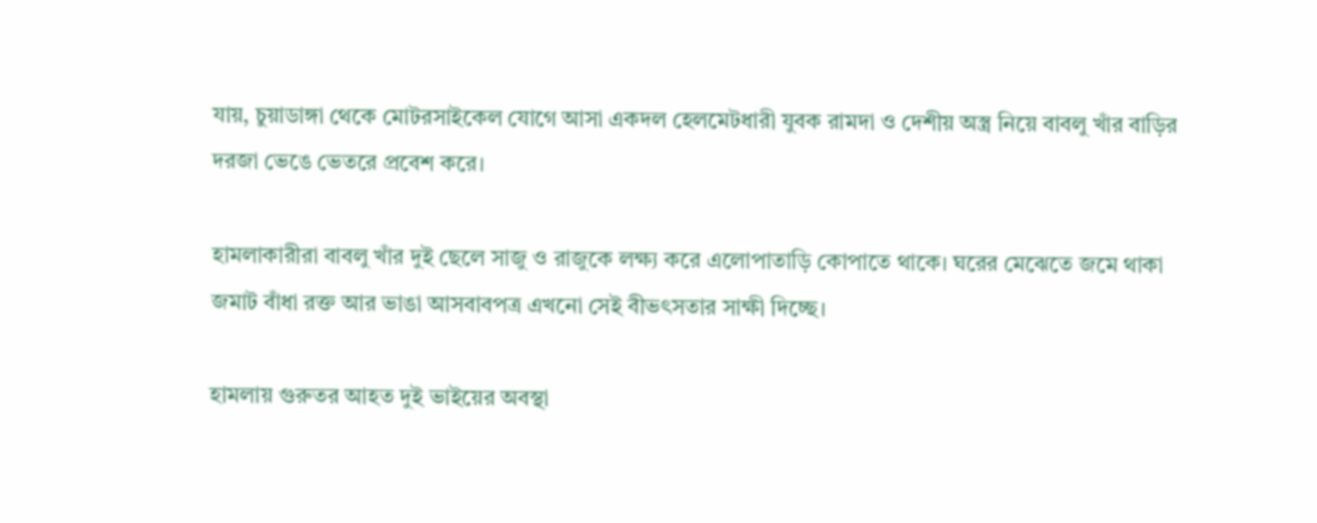যায়, চুয়াডাঙ্গা থেকে মোটরসাইকেল যোগে আসা একদল হেলমেটধারী যুবক রামদা ও দেশীয় অস্ত্র নিয়ে বাবলু খাঁর বাড়ির দরজা ভেঙে ভেতরে প্রবেশ করে।

হামলাকারীরা বাবলু খাঁর দুই ছেলে সাজু ও রাজুকে লক্ষ্য করে এলোপাতাড়ি কোপাতে থাকে। ঘরের মেঝেতে জমে থাকা জমাট বাঁধা রক্ত আর ভাঙা আসবাবপত্র এখনো সেই বীভৎসতার সাক্ষী দিচ্ছে।

হামলায় গুরুতর আহত দুই ভাইয়ের অবস্থা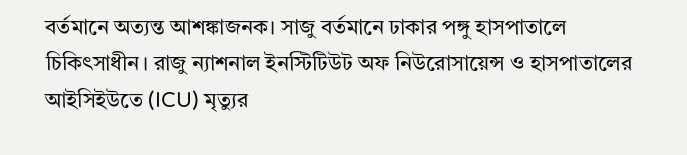বর্তমানে অত্যন্ত আশঙ্কাজনক। সাজু বর্তমানে ঢাকার পঙ্গু হাসপাতালে চিকিৎসাধীন। রাজু ন্যাশনাল ইনস্টিটিউট অফ নিউরোসায়েন্স ও হাসপাতালের আইসিইউতে (ICU) মৃত্যুর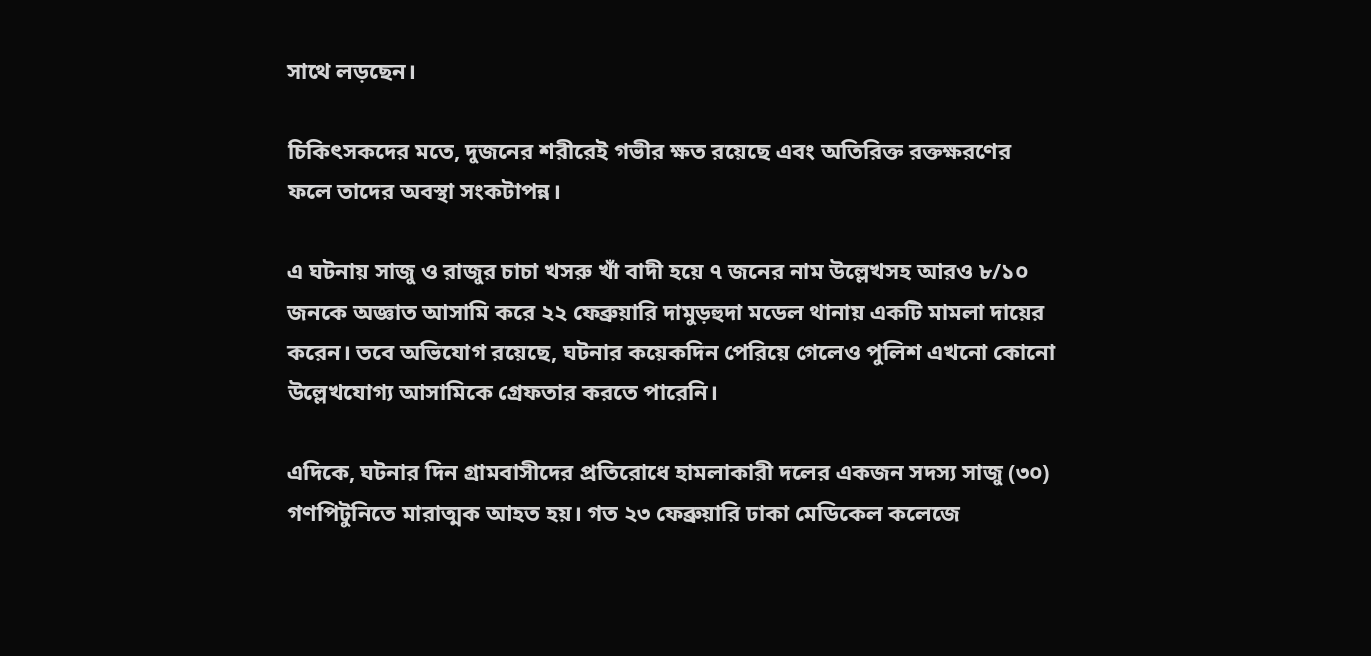সাথে লড়ছেন।

চিকিৎসকদের মতে, দুজনের শরীরেই গভীর ক্ষত রয়েছে এবং অতিরিক্ত রক্তক্ষরণের ফলে তাদের অবস্থা সংকটাপন্ন।

এ ঘটনায় সাজু ও রাজুর চাচা খসরু খাঁ বাদী হয়ে ৭ জনের নাম উল্লেখসহ আরও ৮/১০ জনকে অজ্ঞাত আসামি করে ২২ ফেব্রুয়ারি দামুড়হুদা মডেল থানায় একটি মামলা দায়ের করেন। তবে অভিযোগ রয়েছে, ঘটনার কয়েকদিন পেরিয়ে গেলেও পুলিশ এখনো কোনো উল্লেখযোগ্য আসামিকে গ্রেফতার করতে পারেনি।

এদিকে, ঘটনার দিন গ্রামবাসীদের প্রতিরোধে হামলাকারী দলের একজন সদস্য সাজু (৩০) গণপিটুনিতে মারাত্মক আহত হয়। গত ২৩ ফেব্রুয়ারি ঢাকা মেডিকেল কলেজে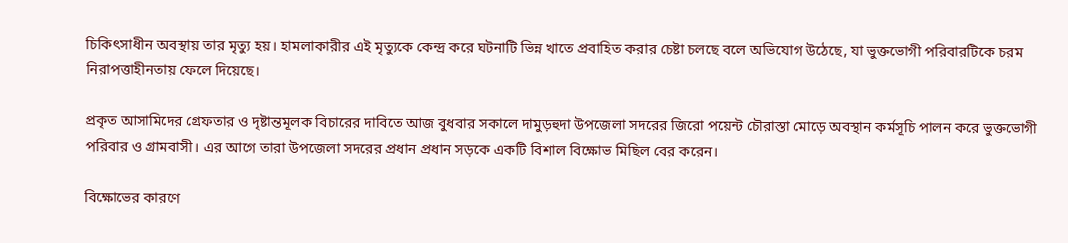চিকিৎসাধীন অবস্থায় তার মৃত্যু হয়। হামলাকারীর এই মৃত্যুকে কেন্দ্র করে ঘটনাটি ভিন্ন খাতে প্রবাহিত করার চেষ্টা চলছে বলে অভিযোগ উঠেছে, যা ভুক্তভোগী পরিবারটিকে চরম নিরাপত্তাহীনতায় ফেলে দিয়েছে।

প্রকৃত আসামিদের গ্রেফতার ও দৃষ্টান্তমূলক বিচারের দাবিতে আজ বুধবার সকালে দামুড়হুদা উপজেলা সদরের জিরো পয়েন্ট চৌরাস্তা মোড়ে অবস্থান কর্মসূচি পালন করে ভুক্তভোগী পরিবার ও গ্রামবাসী। এর আগে তারা উপজেলা সদরের প্রধান প্রধান সড়কে একটি বিশাল বিক্ষোভ মিছিল বের করেন।

বিক্ষোভের কারণে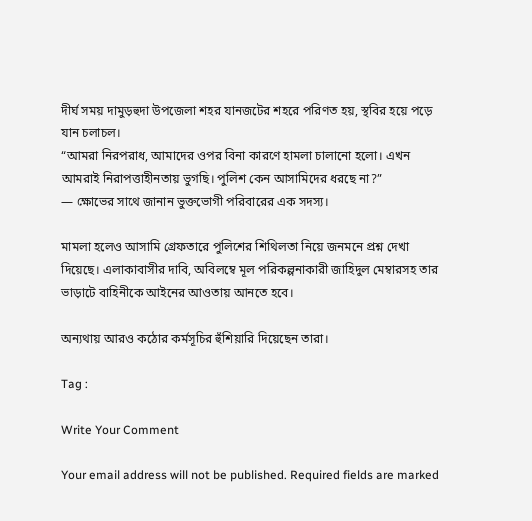দীর্ঘ সময় দামুড়হুদা উপজেলা শহর যানজটের শহরে পরিণত হয়, স্থবির হয়ে পড়ে যান চলাচল।
“আমরা নিরপরাধ, আমাদের ওপর বিনা কারণে হামলা চালানো হলো। এখন আমরাই নিরাপত্তাহীনতায় ভুগছি। পুলিশ কেন আসামিদের ধরছে না?”
— ক্ষোভের সাথে জানান ভুক্তভোগী পরিবারের এক সদস্য।

মামলা হলেও আসামি গ্রেফতারে পুলিশের শিথিলতা নিয়ে জনমনে প্রশ্ন দেখা দিয়েছে। এলাকাবাসীর দাবি, অবিলম্বে মূল পরিকল্পনাকারী জাহিদুল মেম্বারসহ তার ভাড়াটে বাহিনীকে আইনের আওতায় আনতে হবে।

অন্যথায় আরও কঠোর কর্মসূচির হুঁশিয়ারি দিয়েছেন তারা।

Tag :

Write Your Comment

Your email address will not be published. Required fields are marked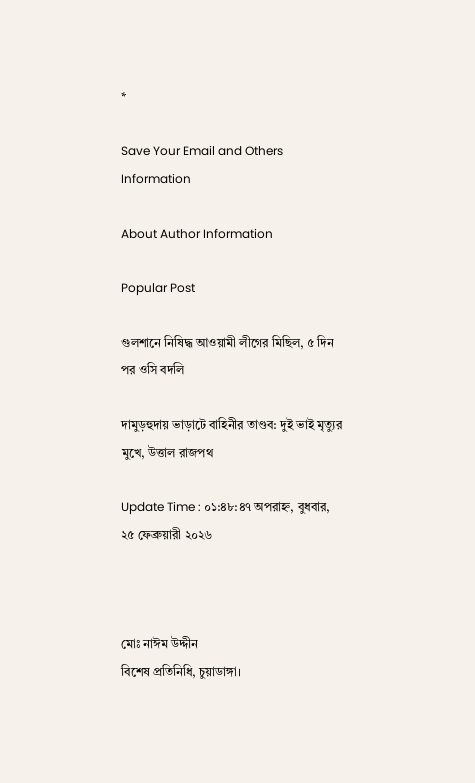*

Save Your Email and Others Information

About Author Information

Popular Post

গুলশানে নিষিদ্ধ আওয়ামী লীগের মিছিল, ৫ দিন পর ওসি বদলি

দামুড়হুদায় ভাড়াটে বাহিনীর তাণ্ডব: দুই ভাই মৃত্যুর মুখে, উত্তাল রাজপথ

Update Time : ০১:৪৮:৪৭ অপরাহ্ন, বুধবার, ২৫ ফেব্রুয়ারী ২০২৬



মোঃ নাঈম উদ্দীন
বিশেষ প্রতিনিধি, চুয়াডাঙ্গা।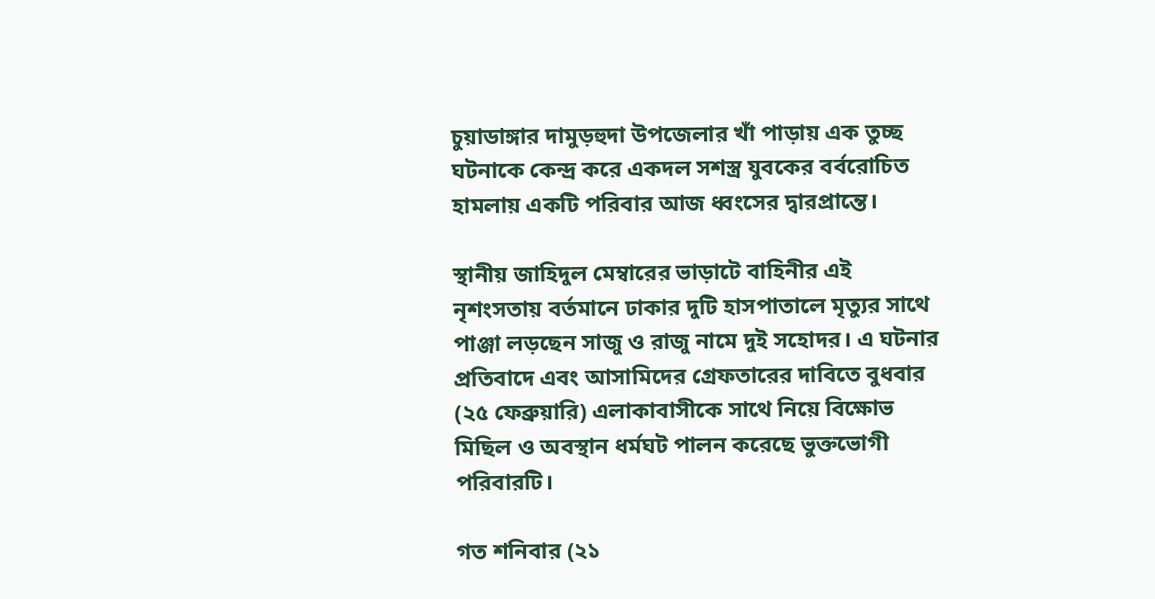চুয়াডাঙ্গার দামুড়হুদা উপজেলার খাঁ পাড়ায় এক তুচ্ছ ঘটনাকে কেন্দ্র করে একদল সশস্ত্র যুবকের বর্বরোচিত হামলায় একটি পরিবার আজ ধ্বংসের দ্বারপ্রান্তে।

স্থানীয় জাহিদুল মেম্বারের ভাড়াটে বাহিনীর এই নৃশংসতায় বর্তমানে ঢাকার দুটি হাসপাতালে মৃত্যুর সাথে পাঞ্জা লড়ছেন সাজু ও রাজু নামে দুই সহোদর। এ ঘটনার প্রতিবাদে এবং আসামিদের গ্রেফতারের দাবিতে বুধবার (২৫ ফেব্রুয়ারি) এলাকাবাসীকে সাথে নিয়ে বিক্ষোভ মিছিল ও অবস্থান ধর্মঘট পালন করেছে ভুক্তভোগী পরিবারটি।

গত শনিবার (২১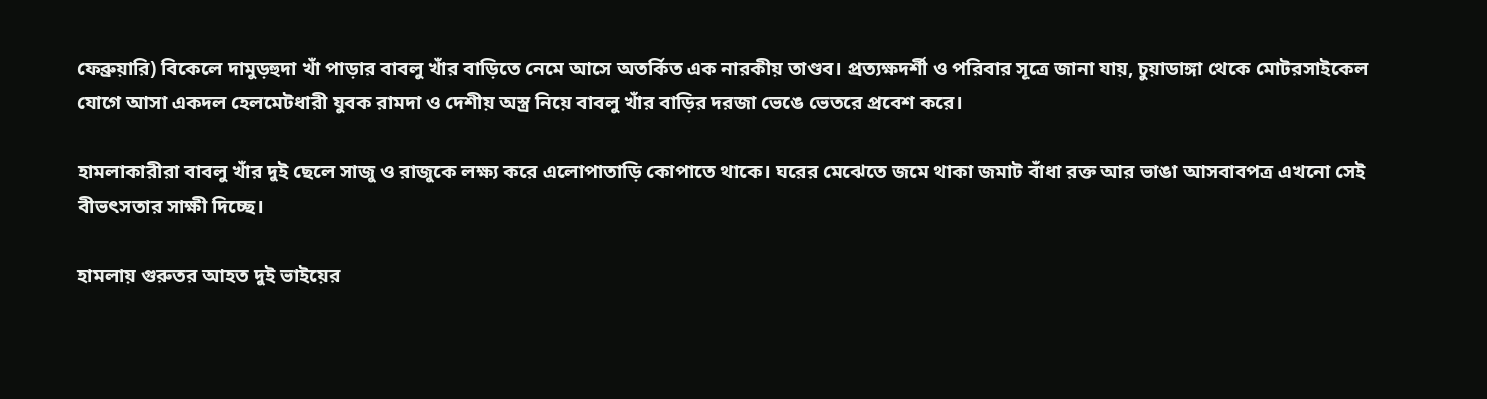ফেব্রুয়ারি) বিকেলে দামুড়হুদা খাঁ পাড়ার বাবলু খাঁর বাড়িতে নেমে আসে অতর্কিত এক নারকীয় তাণ্ডব। প্রত্যক্ষদর্শী ও পরিবার সূত্রে জানা যায়, চুয়াডাঙ্গা থেকে মোটরসাইকেল যোগে আসা একদল হেলমেটধারী যুবক রামদা ও দেশীয় অস্ত্র নিয়ে বাবলু খাঁর বাড়ির দরজা ভেঙে ভেতরে প্রবেশ করে।

হামলাকারীরা বাবলু খাঁর দুই ছেলে সাজু ও রাজুকে লক্ষ্য করে এলোপাতাড়ি কোপাতে থাকে। ঘরের মেঝেতে জমে থাকা জমাট বাঁধা রক্ত আর ভাঙা আসবাবপত্র এখনো সেই বীভৎসতার সাক্ষী দিচ্ছে।

হামলায় গুরুতর আহত দুই ভাইয়ের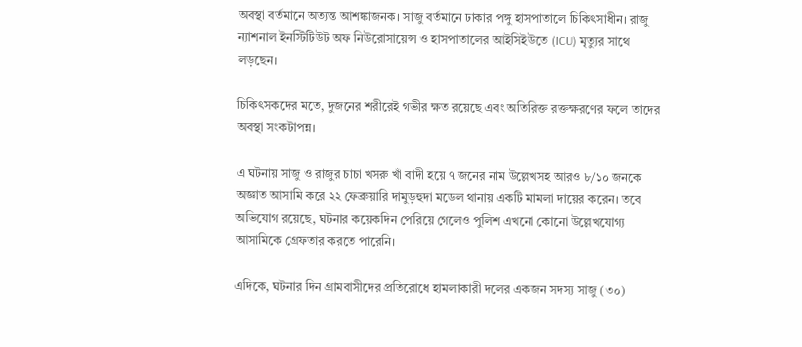অবস্থা বর্তমানে অত্যন্ত আশঙ্কাজনক। সাজু বর্তমানে ঢাকার পঙ্গু হাসপাতালে চিকিৎসাধীন। রাজু ন্যাশনাল ইনস্টিটিউট অফ নিউরোসায়েন্স ও হাসপাতালের আইসিইউতে (ICU) মৃত্যুর সাথে লড়ছেন।

চিকিৎসকদের মতে, দুজনের শরীরেই গভীর ক্ষত রয়েছে এবং অতিরিক্ত রক্তক্ষরণের ফলে তাদের অবস্থা সংকটাপন্ন।

এ ঘটনায় সাজু ও রাজুর চাচা খসরু খাঁ বাদী হয়ে ৭ জনের নাম উল্লেখসহ আরও ৮/১০ জনকে অজ্ঞাত আসামি করে ২২ ফেব্রুয়ারি দামুড়হুদা মডেল থানায় একটি মামলা দায়ের করেন। তবে অভিযোগ রয়েছে, ঘটনার কয়েকদিন পেরিয়ে গেলেও পুলিশ এখনো কোনো উল্লেখযোগ্য আসামিকে গ্রেফতার করতে পারেনি।

এদিকে, ঘটনার দিন গ্রামবাসীদের প্রতিরোধে হামলাকারী দলের একজন সদস্য সাজু (৩০)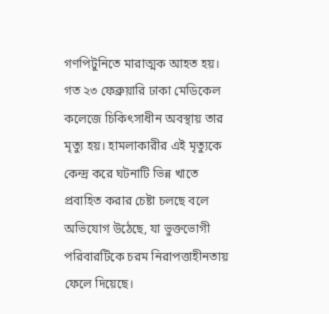গণপিটুনিতে মারাত্মক আহত হয়। গত ২৩ ফেব্রুয়ারি ঢাকা মেডিকেল কলেজে চিকিৎসাধীন অবস্থায় তার মৃত্যু হয়। হামলাকারীর এই মৃত্যুকে কেন্দ্র করে ঘটনাটি ভিন্ন খাতে প্রবাহিত করার চেষ্টা চলছে বলে অভিযোগ উঠেছে, যা ভুক্তভোগী পরিবারটিকে চরম নিরাপত্তাহীনতায় ফেলে দিয়েছে।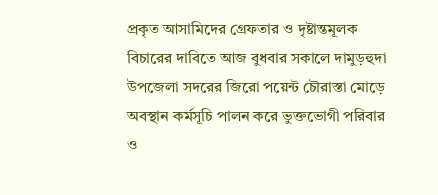প্রকৃত আসামিদের গ্রেফতার ও দৃষ্টান্তমূলক বিচারের দাবিতে আজ বুধবার সকালে দামুড়হুদা উপজেলা সদরের জিরো পয়েন্ট চৌরাস্তা মোড়ে অবস্থান কর্মসূচি পালন করে ভুক্তভোগী পরিবার ও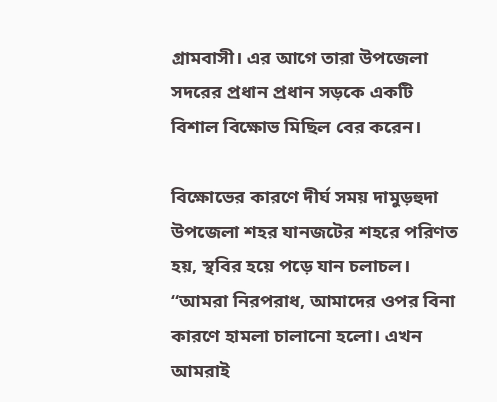গ্রামবাসী। এর আগে তারা উপজেলা সদরের প্রধান প্রধান সড়কে একটি বিশাল বিক্ষোভ মিছিল বের করেন।

বিক্ষোভের কারণে দীর্ঘ সময় দামুড়হুদা উপজেলা শহর যানজটের শহরে পরিণত হয়, স্থবির হয়ে পড়ে যান চলাচল।
“আমরা নিরপরাধ, আমাদের ওপর বিনা কারণে হামলা চালানো হলো। এখন আমরাই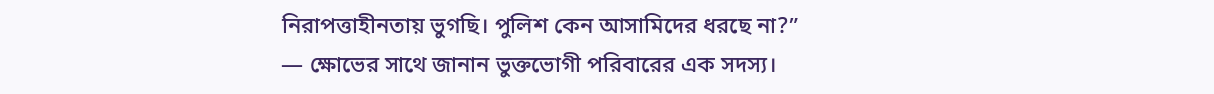নিরাপত্তাহীনতায় ভুগছি। পুলিশ কেন আসামিদের ধরছে না?”
— ক্ষোভের সাথে জানান ভুক্তভোগী পরিবারের এক সদস্য।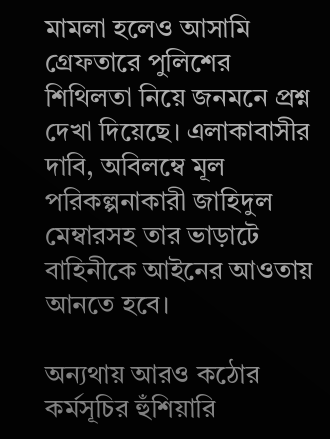মামলা হলেও আসামি গ্রেফতারে পুলিশের শিথিলতা নিয়ে জনমনে প্রশ্ন দেখা দিয়েছে। এলাকাবাসীর দাবি, অবিলম্বে মূল পরিকল্পনাকারী জাহিদুল মেম্বারসহ তার ভাড়াটে বাহিনীকে আইনের আওতায় আনতে হবে।

অন্যথায় আরও কঠোর কর্মসূচির হুঁশিয়ারি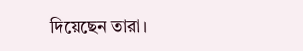দিয়েছেন তারা।